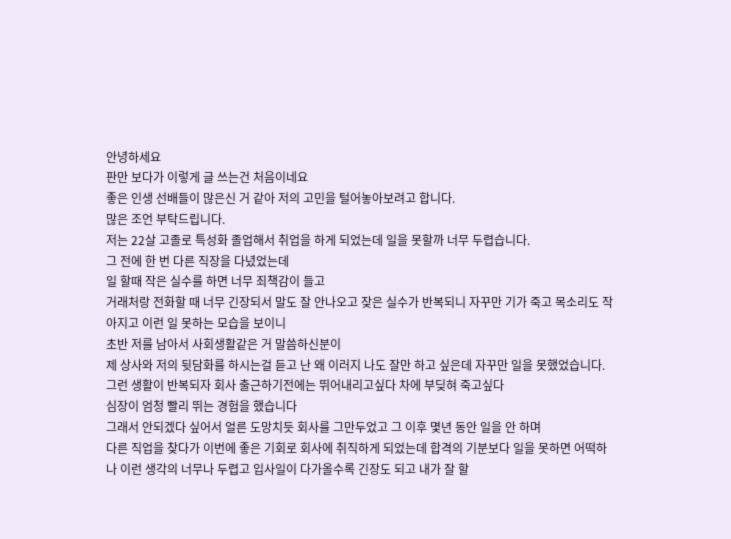안녕하세요
판만 보다가 이렇게 글 쓰는건 처음이네요
좋은 인생 선배들이 많은신 거 같아 저의 고민을 털어놓아보려고 합니다.
많은 조언 부탁드립니다.
저는 22살 고졸로 특성화 졸업해서 취업을 하게 되었는데 일을 못할까 너무 두렵습니다.
그 전에 한 번 다른 직장을 다녔었는데
일 할때 작은 실수를 하면 너무 죄책감이 들고
거래처랑 전화할 때 너무 긴장되서 말도 잘 안나오고 잦은 실수가 반복되니 자꾸만 기가 죽고 목소리도 작아지고 이런 일 못하는 모습을 보이니
초반 저를 남아서 사회생활같은 거 말씀하신분이
제 상사와 저의 뒷담화를 하시는걸 듣고 난 왜 이러지 나도 잘만 하고 싶은데 자꾸만 일을 못했었습니다.
그런 생활이 반복되자 회사 출근하기전에는 뛰어내리고싶다 차에 부딪혀 죽고싶다
심장이 엄청 빨리 뛰는 경험을 했습니다
그래서 안되겠다 싶어서 얼른 도망치듯 회사를 그만두었고 그 이후 몇년 동안 일을 안 하며
다른 직업을 찾다가 이번에 좋은 기회로 회사에 취직하게 되었는데 합격의 기분보다 일을 못하면 어떡하나 이런 생각의 너무나 두렵고 입사일이 다가올수록 긴장도 되고 내가 잘 할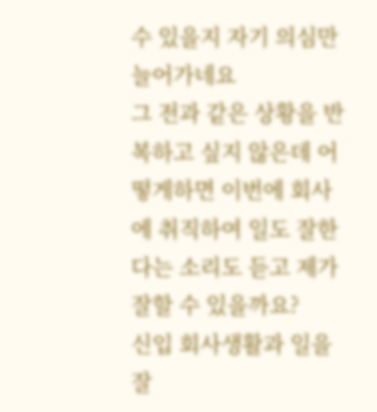수 있을지 자기 의심만 늘어가네요
그 전과 같은 상황을 반복하고 싶지 않은데 어떻게하면 이번에 회사에 취직하여 일도 잘한다는 소리도 듣고 제가 잘할 수 있을까요?
신입 회사생활과 일을 잘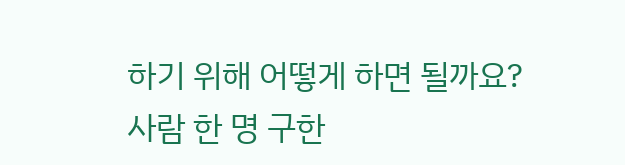하기 위해 어떻게 하면 될까요?
사람 한 명 구한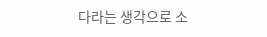다라는 생각으로 소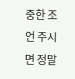중한 조언 주시면 정말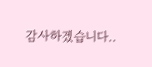감사하겠습니다..